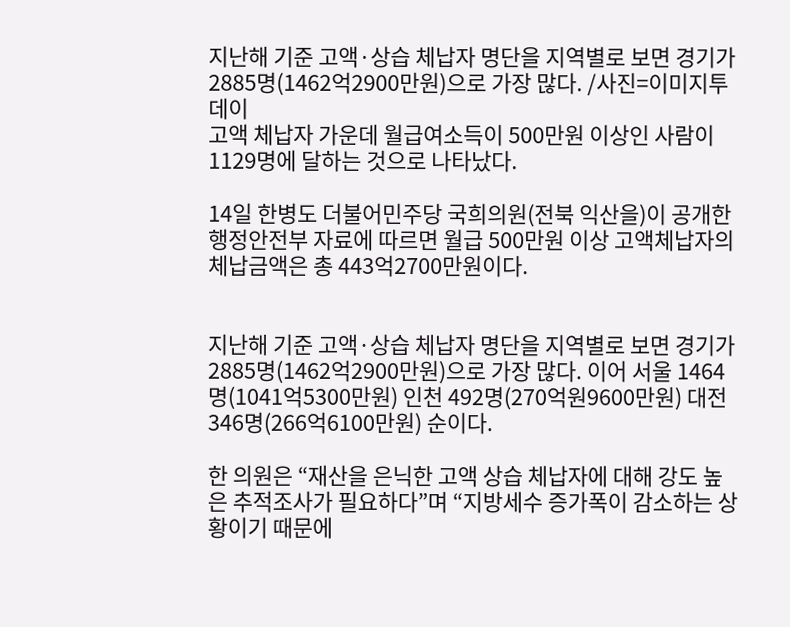지난해 기준 고액·상습 체납자 명단을 지역별로 보면 경기가 2885명(1462억2900만원)으로 가장 많다. /사진=이미지투데이
고액 체납자 가운데 월급여소득이 500만원 이상인 사람이 1129명에 달하는 것으로 나타났다.

14일 한병도 더불어민주당 국희의원(전북 익산을)이 공개한 행정안전부 자료에 따르면 월급 500만원 이상 고액체납자의 체납금액은 총 443억2700만원이다.


지난해 기준 고액·상습 체납자 명단을 지역별로 보면 경기가 2885명(1462억2900만원)으로 가장 많다. 이어 서울 1464명(1041억5300만원) 인천 492명(270억원9600만원) 대전 346명(266억6100만원) 순이다.

한 의원은 “재산을 은닉한 고액 상습 체납자에 대해 강도 높은 추적조사가 필요하다”며 “지방세수 증가폭이 감소하는 상황이기 때문에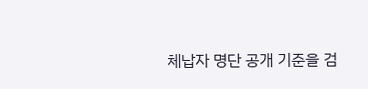체납자 명단 공개 기준을 검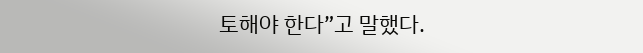토해야 한다”고 말했다.